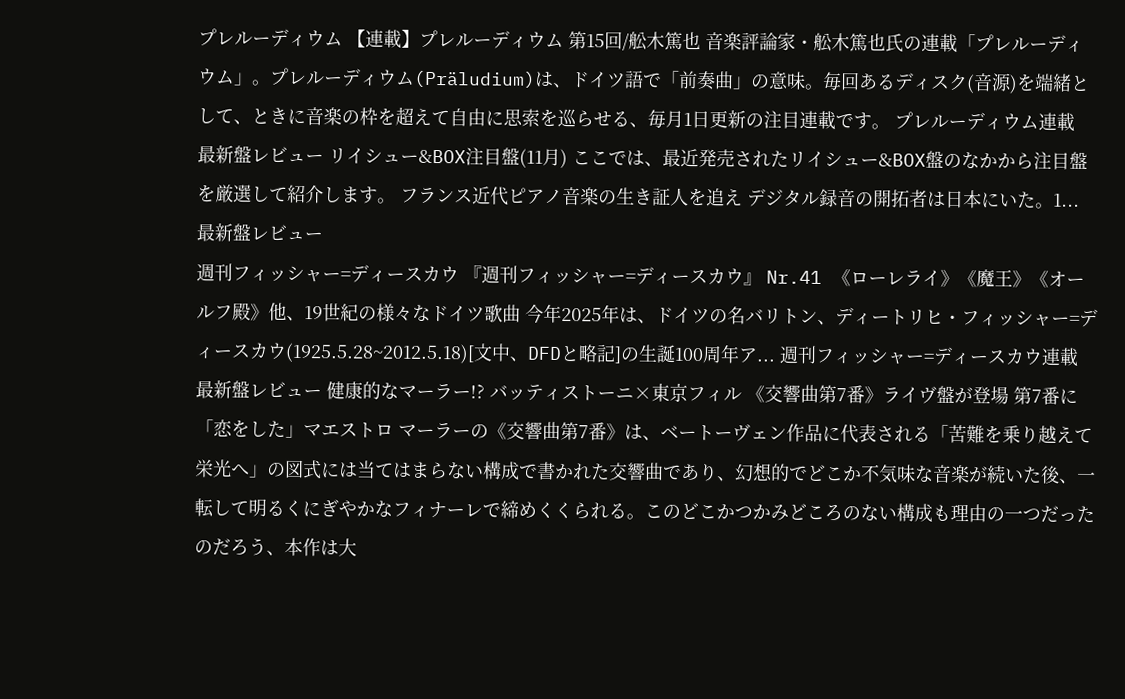プレルーディウム 【連載】プレルーディウム 第15回/舩木篤也 音楽評論家・舩木篤也氏の連載「プレルーディウム」。プレルーディウム(Präludium)は、ドイツ語で「前奏曲」の意味。毎回あるディスク(音源)を端緒として、ときに音楽の枠を超えて自由に思索を巡らせる、毎月1日更新の注目連載です。 プレルーディウム連載
最新盤レビュー リイシュー&BOX注目盤(11月) ここでは、最近発売されたリイシュー&BOX盤のなかから注目盤を厳選して紹介します。 フランス近代ピアノ音楽の生き証人を追え デジタル録音の開拓者は日本にいた。1... 最新盤レビュー
週刊フィッシャー=ディースカウ 『週刊フィッシャー=ディースカウ』 Nr.41 《ローレライ》《魔王》《オールフ殿》他、19世紀の様々なドイツ歌曲 今年2025年は、ドイツの名バリトン、ディートリヒ・フィッシャー=ディースカウ(1925.5.28~2012.5.18)[文中、DFDと略記]の生誕100周年ア... 週刊フィッシャー=ディースカウ連載
最新盤レビュー 健康的なマーラー!? バッティストーニ×東京フィル 《交響曲第7番》ライヴ盤が登場 第7番に「恋をした」マエストロ マーラーの《交響曲第7番》は、ベートーヴェン作品に代表される「苦難を乗り越えて栄光へ」の図式には当てはまらない構成で書かれた交響曲であり、幻想的でどこか不気味な音楽が続いた後、一転して明るくにぎやかなフィナーレで締めくくられる。このどこかつかみどころのない構成も理由の一つだったのだろう、本作は大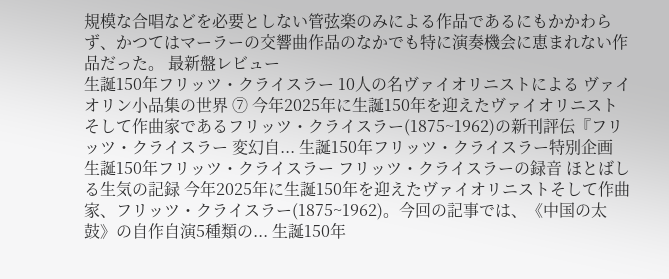規模な合唱などを必要としない管弦楽のみによる作品であるにもかかわらず、かつてはマーラーの交響曲作品のなかでも特に演奏機会に恵まれない作品だった。 最新盤レビュー
生誕150年フリッツ・クライスラー 10人の名ヴァイオリニストによる ヴァイオリン小品集の世界 ⑦ 今年2025年に生誕150年を迎えたヴァイオリニストそして作曲家であるフリッツ・クライスラー(1875~1962)の新刊評伝『フリッツ・クライスラー 変幻自... 生誕150年フリッツ・クライスラー特別企画
生誕150年フリッツ・クライスラー フリッツ・クライスラーの録音 ほとばしる生気の記録 今年2025年に生誕150年を迎えたヴァイオリニストそして作曲家、フリッツ・クライスラー(1875~1962)。今回の記事では、《中国の太鼓》の自作自演5種類の... 生誕150年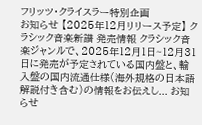フリッツ・クライスラー特別企画
お知らせ 【2025年12月リリース予定】 クラシック音楽新譜 発売情報 クラシック音楽ジャンルで、2025年12月1日~12月31日に発売が予定されている国内盤と、輸入盤の国内流通仕様(海外規格の日本語解説付き含む)の情報をお伝えし... お知らせ